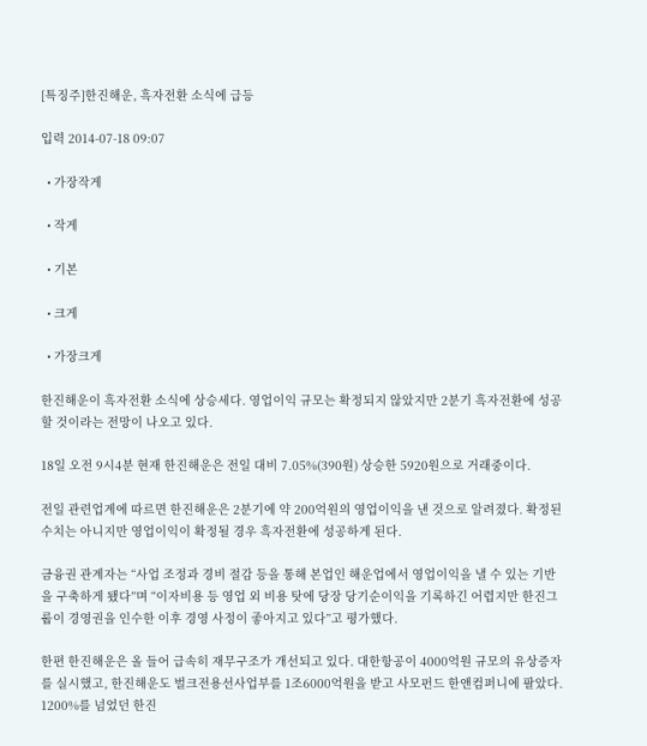[특징주]한진해운, 흑자전환 소식에 급등

입력 2014-07-18 09:07

  • 가장작게

  • 작게

  • 기본

  • 크게

  • 가장크게

한진해운이 흑자전환 소식에 상승세다. 영업이익 규모는 확정되지 않았지만 2분기 흑자전환에 성공할 것이라는 전망이 나오고 있다.

18일 오전 9시4분 현재 한진해운은 전일 대비 7.05%(390원) 상승한 5920원으로 거래중이다.

전일 관련업계에 따르면 한진해운은 2분기에 약 200억원의 영업이익을 낸 것으로 알려졌다. 확정된 수치는 아니지만 영업이익이 확정될 경우 흑자전환에 성공하게 된다.

금융권 관계자는 “사업 조정과 경비 절감 등을 통해 본업인 해운업에서 영업이익을 낼 수 있는 기반을 구축하게 됐다”며 “이자비용 등 영업 외 비용 탓에 당장 당기순이익을 기록하긴 어렵지만 한진그룹이 경영권을 인수한 이후 경영 사정이 좋아지고 있다”고 평가했다.

한편 한진해운은 올 들어 급속히 재무구조가 개선되고 있다. 대한항공이 4000억원 규모의 유상증자를 실시했고, 한진해운도 벌크전용선사업부를 1조6000억원을 받고 사모펀드 한앤컴퍼니에 팔았다. 1200%를 넘었던 한진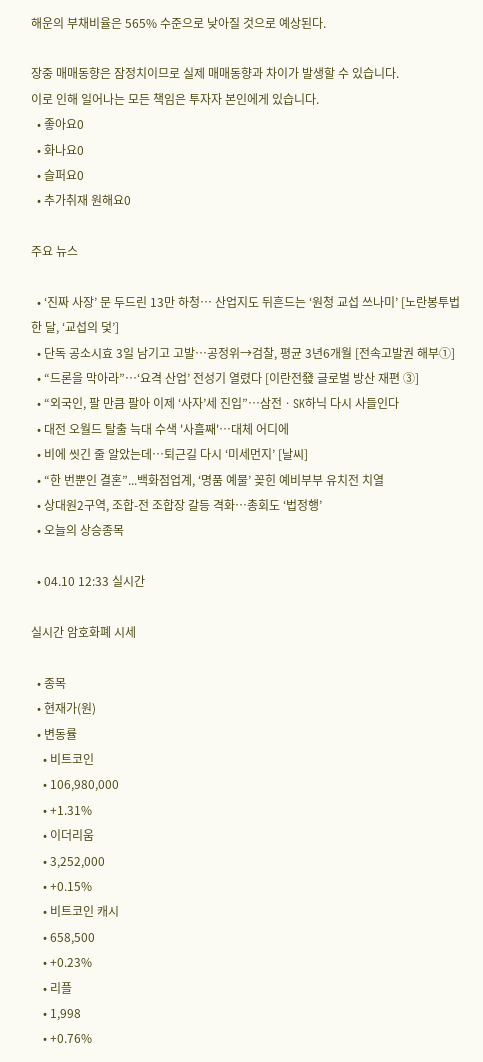해운의 부채비율은 565% 수준으로 낮아질 것으로 예상된다.

장중 매매동향은 잠정치이므로 실제 매매동향과 차이가 발생할 수 있습니다.
이로 인해 일어나는 모든 책임은 투자자 본인에게 있습니다.
  • 좋아요0
  • 화나요0
  • 슬퍼요0
  • 추가취재 원해요0

주요 뉴스

  • ‘진짜 사장’ 문 두드린 13만 하청… 산업지도 뒤흔드는 ‘원청 교섭 쓰나미’ [노란봉투법 한 달, ‘교섭의 덫’]
  • 단독 공소시효 3일 남기고 고발…공정위→검찰, 평균 3년6개월 [전속고발권 해부①]
  • “드론을 막아라”…‘요격 산업’ 전성기 열렸다 [이란전發 글로벌 방산 재편 ③]
  • “외국인, 팔 만큼 팔아 이제 ‘사자’세 진입”⋯삼전ㆍSK하닉 다시 사들인다
  • 대전 오월드 탈출 늑대 수색 '사흘째'…대체 어디에
  • 비에 씻긴 줄 알았는데…퇴근길 다시 ‘미세먼지’ [날씨]
  • “한 번뿐인 결혼”...백화점업계, ‘명품 예물’ 꽂힌 예비부부 유치전 치열
  • 상대원2구역, 조합-전 조합장 갈등 격화⋯총회도 ‘법정행’
  • 오늘의 상승종목

  • 04.10 12:33 실시간

실시간 암호화폐 시세

  • 종목
  • 현재가(원)
  • 변동률
    • 비트코인
    • 106,980,000
    • +1.31%
    • 이더리움
    • 3,252,000
    • +0.15%
    • 비트코인 캐시
    • 658,500
    • +0.23%
    • 리플
    • 1,998
    • +0.76%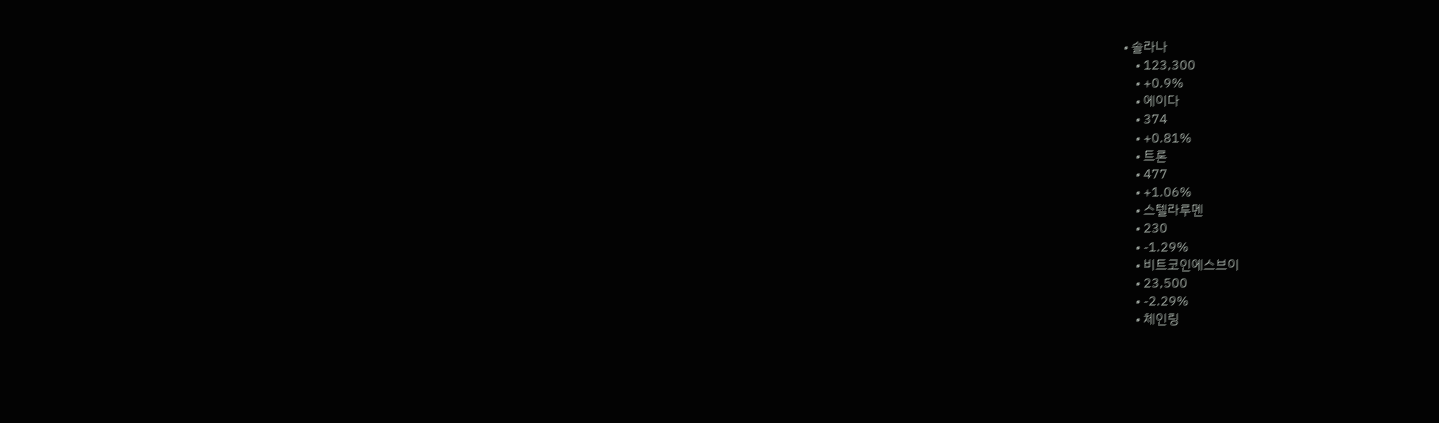• 솔라나
    • 123,300
    • +0.9%
    • 에이다
    • 374
    • +0.81%
    • 트론
    • 477
    • +1.06%
    • 스텔라루멘
    • 230
    • -1.29%
    • 비트코인에스브이
    • 23,500
    • -2.29%
    • 체인링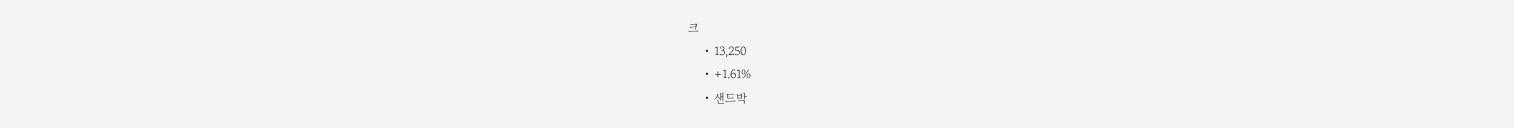크
    • 13,250
    • +1.61%
    • 샌드박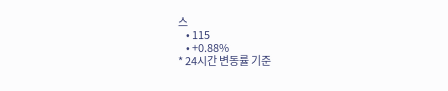스
    • 115
    • +0.88%
* 24시간 변동률 기준